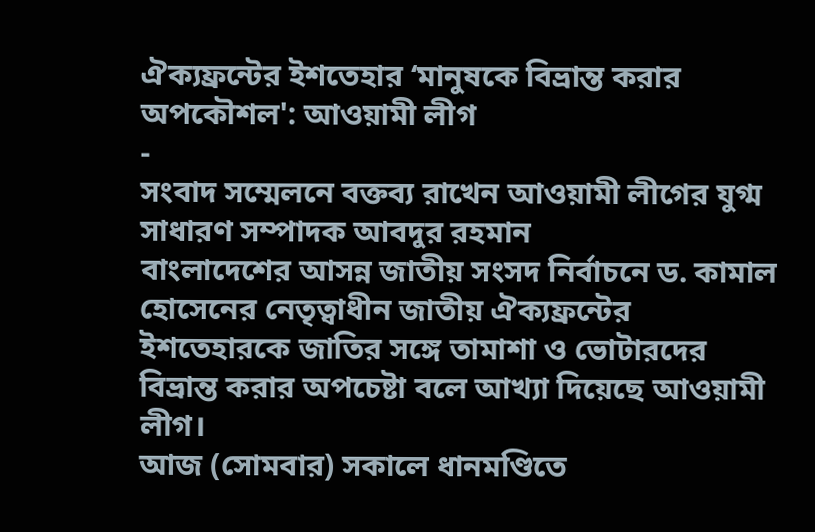ঐক্যফ্রন্টের ইশতেহার ‘মানুষকে বিভ্রান্ত করার অপকৌশল': আওয়ামী লীগ
-
সংবাদ সম্মেলনে বক্তব্য রাখেন আওয়ামী লীগের যুগ্ম সাধারণ সম্পাদক আবদুর রহমান
বাংলাদেশের আসন্ন জাতীয় সংসদ নির্বাচনে ড. কামাল হোসেনের নেতৃত্বাধীন জাতীয় ঐক্যফ্রন্টের ইশতেহারকে জাতির সঙ্গে তামাশা ও ভোটারদের বিভ্রান্ত করার অপচেষ্টা বলে আখ্যা দিয়েছে আওয়ামী লীগ।
আজ (সোমবার) সকালে ধানমণ্ডিতে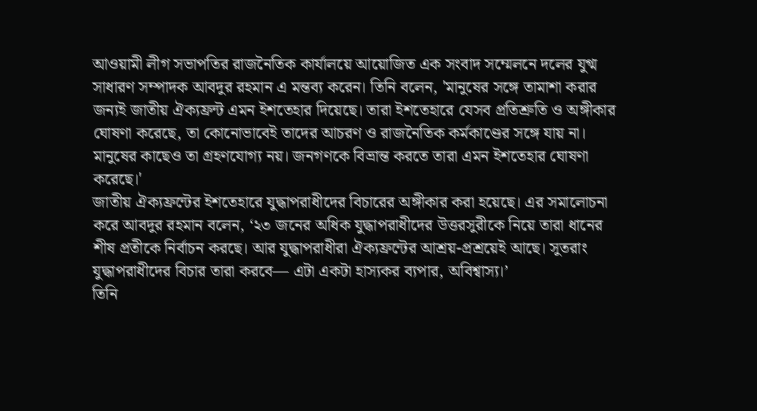আওয়ামী লীগ সভাপতির রাজনৈতিক কার্যালয়ে আয়োজিত এক সংবাদ সম্মেলনে দলের যুগ্ম সাধারণ সম্পাদক আবদুর রহমান এ মন্তব্য করেন। তিনি বলেন, 'মানুষের সঙ্গে তামাশা করার জন্যই জাতীয় ঐক্যফ্রন্ট এমন ইশতেহার দিয়েছে। তারা ইশতেহারে যেসব প্রতিশ্রুতি ও অঙ্গীকার ঘোষণা করেছে, তা কোনোভাবেই তাদের আচরণ ও রাজনৈতিক কর্মকাণ্ডের সঙ্গে যায় না। মানুষের কাছেও তা গ্রহণযোগ্য নয়। জনগণকে বিভ্রান্ত করতে তারা এমন ইশতেহার ঘোষণা করেছে।'
জাতীয় ঐক্যফ্রন্টের ইশতেহারে যুদ্ধাপরাধীদের বিচারের অঙ্গীকার করা হয়েছে। এর সমালোচনা করে আবদুর রহমান বলেন, ‘২৩ জনের অধিক যুদ্ধাপরাধীদের উত্তরসুরীকে নিয়ে তারা ধানের শীষ প্রতীকে নির্বাচন করছে। আর যুদ্ধাপরাধীরা ঐক্যফ্রন্টের আশ্রয়-প্রশ্রয়েই আছে। সুতরাং যুদ্ধাপরাধীদের বিচার তারা করবে— এটা একটা হাস্যকর ব্যপার, অবিশ্বাস্য।’
তিনি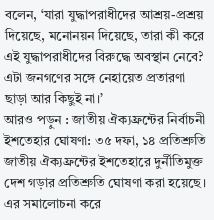বলেন, ‘যারা যুদ্ধাপরাধীদের আশ্রয়-প্রশ্রয় দিয়েছে, মনোনয়ন দিয়েছে, তারা কী করে এই যুদ্ধাপরাধীদের বিরুদ্ধে অবস্থান নেবে? এটা জনগণের সঙ্গে নেহায়েত প্রতারণা ছাড়া আর কিছুই না।’
আরও পড়ুন : জাতীয় ঐক্যফ্রন্টের নির্বাচনী ইশতেহার ঘোষণা: ৩৫ দফা, ১৪ প্রতিশ্রুতি
জাতীয় ঐক্যফ্রন্টের ইশতেহারে দুর্নীতিমুক্ত দেশ গড়ার প্রতিশ্রুতি ঘোষণা করা হয়েছে। এর সমালোচনা করে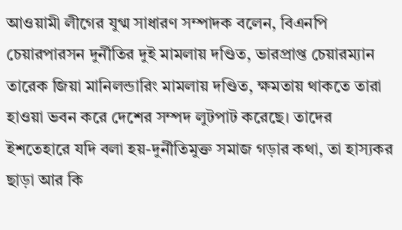আওয়ামী লীগের যুগ্ম সাধারণ সম্পাদক বলেন, বিএনপি চেয়ারপারসন দুর্নীতির দুই মামলায় দণ্ডিত, ভারপ্রাপ্ত চেয়ারম্যান তারেক জিয়া মানিলন্ডারিং মামলায় দণ্ডিত, ক্ষমতায় থাকতে তারা হাওয়া ভবন করে দেশের সম্পদ লুটপাট করেছে। তাদের ইশতেহারে যদি বলা হয়-দুর্নীতিমুক্ত সমাজ গড়ার কথা, তা হাস্যকর ছাড়া আর কি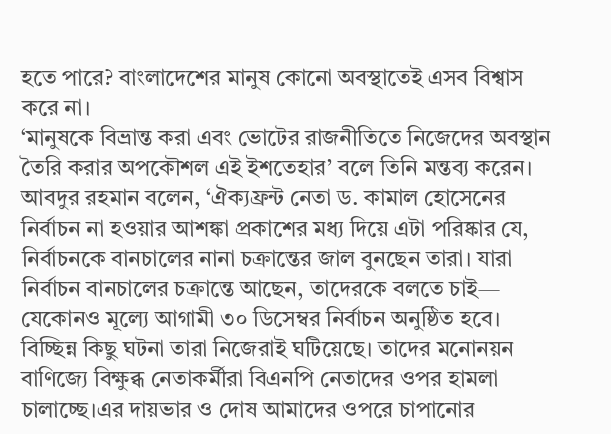হতে পারে? বাংলাদেশের মানুষ কোনো অবস্থাতেই এসব বিশ্বাস করে না।
‘মানুষকে বিভ্রান্ত করা এবং ভোটের রাজনীতিতে নিজেদের অবস্থান তৈরি করার অপকৌশল এই ইশতেহার’ বলে তিনি মন্তব্য করেন।
আবদুর রহমান বলেন, ‘ঐক্যফ্রন্ট নেতা ড. কামাল হোসেনের নির্বাচন না হওয়ার আশঙ্কা প্রকাশের মধ্য দিয়ে এটা পরিষ্কার যে, নির্বাচনকে বানচালের নানা চক্রান্তের জাল বুনছেন তারা। যারা নির্বাচন বানচালের চক্রান্তে আছেন, তাদেরকে বলতে চাই— যেকোনও মূল্যে আগামী ৩০ ডিসেম্বর নির্বাচন অনুষ্ঠিত হবে। বিচ্ছিন্ন কিছু ঘটনা তারা নিজেরাই ঘটিয়েছে। তাদের মনোনয়ন বাণিজ্যে বিক্ষুব্ধ নেতাকর্মীরা বিএনপি নেতাদের ওপর হামলা চালাচ্ছে।এর দায়ভার ও দোষ আমাদের ওপরে চাপানোর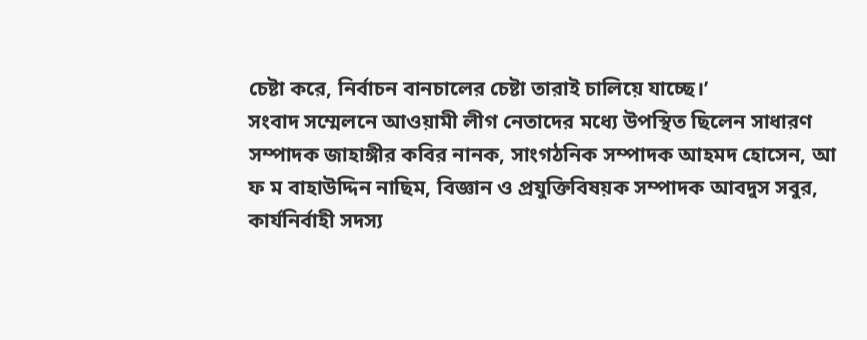চেষ্টা করে, নির্বাচন বানচালের চেষ্টা তারাই চালিয়ে যাচ্ছে।’
সংবাদ সম্মেলনে আওয়ামী লীগ নেতাদের মধ্যে উপস্থিত ছিলেন সাধারণ সম্পাদক জাহাঙ্গীর কবির নানক, সাংগঠনিক সম্পাদক আহমদ হোসেন, আ ফ ম বাহাউদ্দিন নাছিম, বিজ্ঞান ও প্রযুক্তিবিষয়ক সম্পাদক আবদুস সবুর, কার্যনির্বাহী সদস্য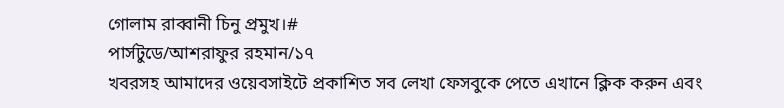গোলাম রাব্বানী চিনু প্রমুখ।#
পার্সটুডে/আশরাফুর রহমান/১৭
খবরসহ আমাদের ওয়েবসাইটে প্রকাশিত সব লেখা ফেসবুকে পেতে এখানে ক্লিক করুন এবং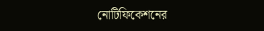নোটিফিকেশনের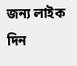জন্য লাইক দিন